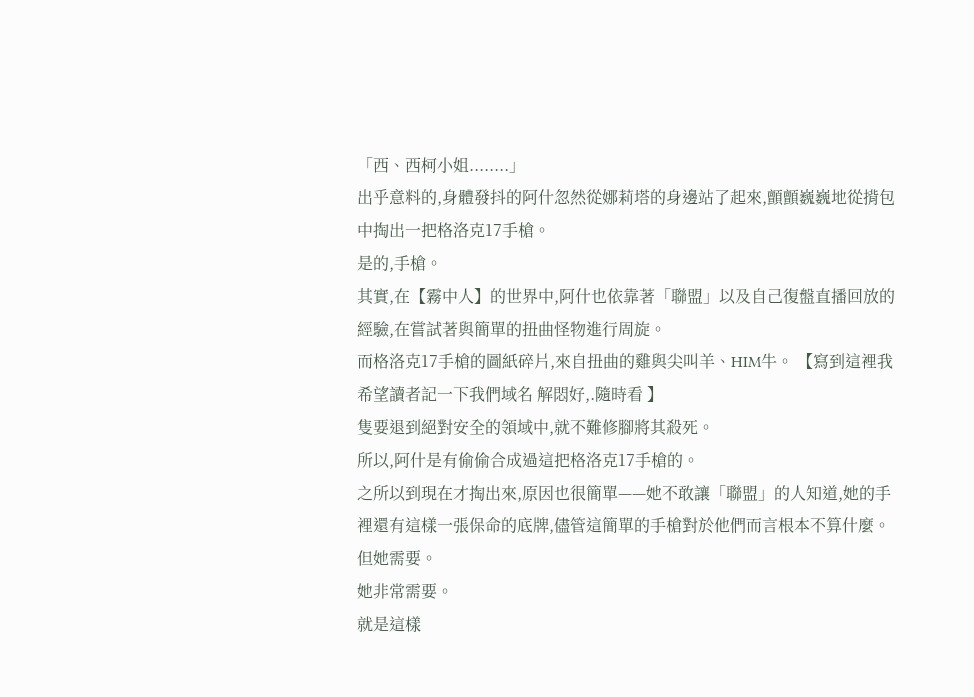「西、西柯小姐........」
出乎意料的,身體發抖的阿什忽然從娜莉塔的身邊站了起來,顫顫巍巍地從揹包中掏出一把格洛克17手槍。
是的,手槍。
其實,在【霧中人】的世界中,阿什也依靠著「聯盟」以及自己復盤直播回放的經驗,在嘗試著與簡單的扭曲怪物進行周旋。
而格洛克17手槍的圖紙碎片,來自扭曲的雞與尖叫羊、HIM牛。 【寫到這裡我希望讀者記一下我們域名 解悶好,.隨時看 】
隻要退到絕對安全的領域中,就不難修腳將其殺死。
所以,阿什是有偷偷合成過這把格洛克17手槍的。
之所以到現在才掏出來,原因也很簡單——她不敢讓「聯盟」的人知道,她的手裡還有這樣一張保命的底牌,儘管這簡單的手槍對於他們而言根本不算什麼。
但她需要。
她非常需要。
就是這樣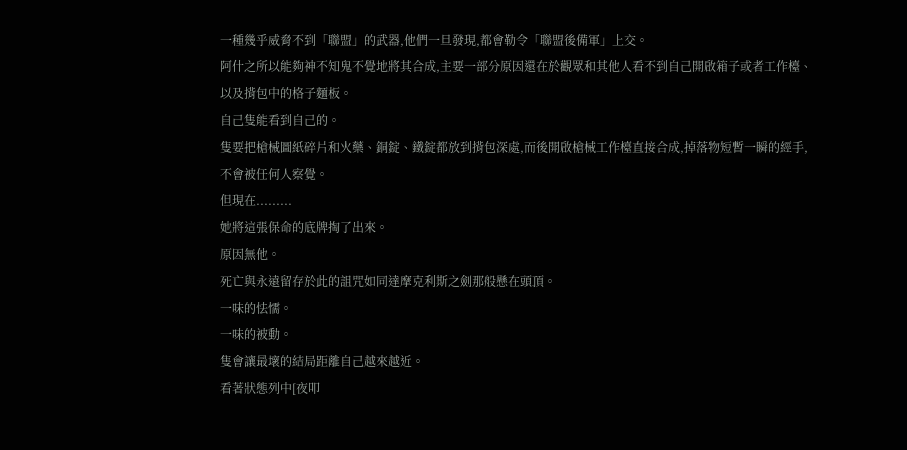一種幾乎威脅不到「聯盟」的武器,他們一旦發現,都會勒令「聯盟後備軍」上交。
阿什之所以能夠神不知鬼不覺地將其合成,主要一部分原因還在於觀眾和其他人看不到自己開啟箱子或者工作檯、以及揹包中的格子麵板。
自己隻能看到自己的。
隻要把槍械圖紙碎片和火藥、銅錠、鐵錠都放到揹包深處,而後開啟槍械工作檯直接合成,掉落物短暫一瞬的經手,不會被任何人察覺。
但現在.........
她將這張保命的底牌掏了出來。
原因無他。
死亡與永遠留存於此的詛咒如同達摩克利斯之劍那般懸在頭頂。
一味的怯懦。
一味的被動。
隻會讓最壞的結局距離自己越來越近。
看著狀態列中[夜叩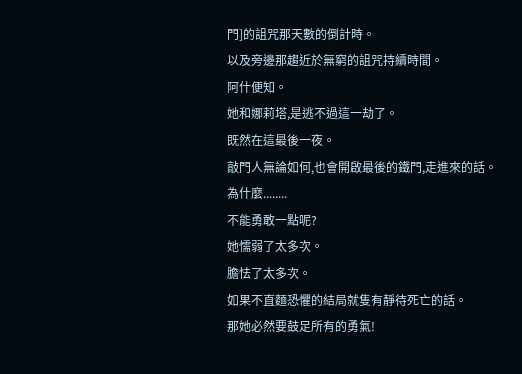門]的詛咒那天數的倒計時。
以及旁邊那趨近於無窮的詛咒持續時間。
阿什便知。
她和娜莉塔,是逃不過這一劫了。
既然在這最後一夜。
敲門人無論如何,也會開啟最後的鐵門,走進來的話。
為什麼........
不能勇敢一點呢?
她懦弱了太多次。
膽怯了太多次。
如果不直麵恐懼的結局就隻有靜待死亡的話。
那她必然要鼓足所有的勇氣!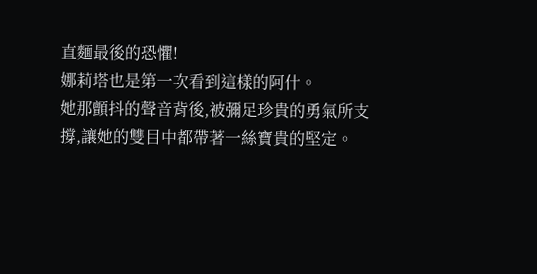直麵最後的恐懼!
娜莉塔也是第一次看到這樣的阿什。
她那顫抖的聲音背後,被彌足珍貴的勇氣所支撐,讓她的雙目中都帶著一絲寶貴的堅定。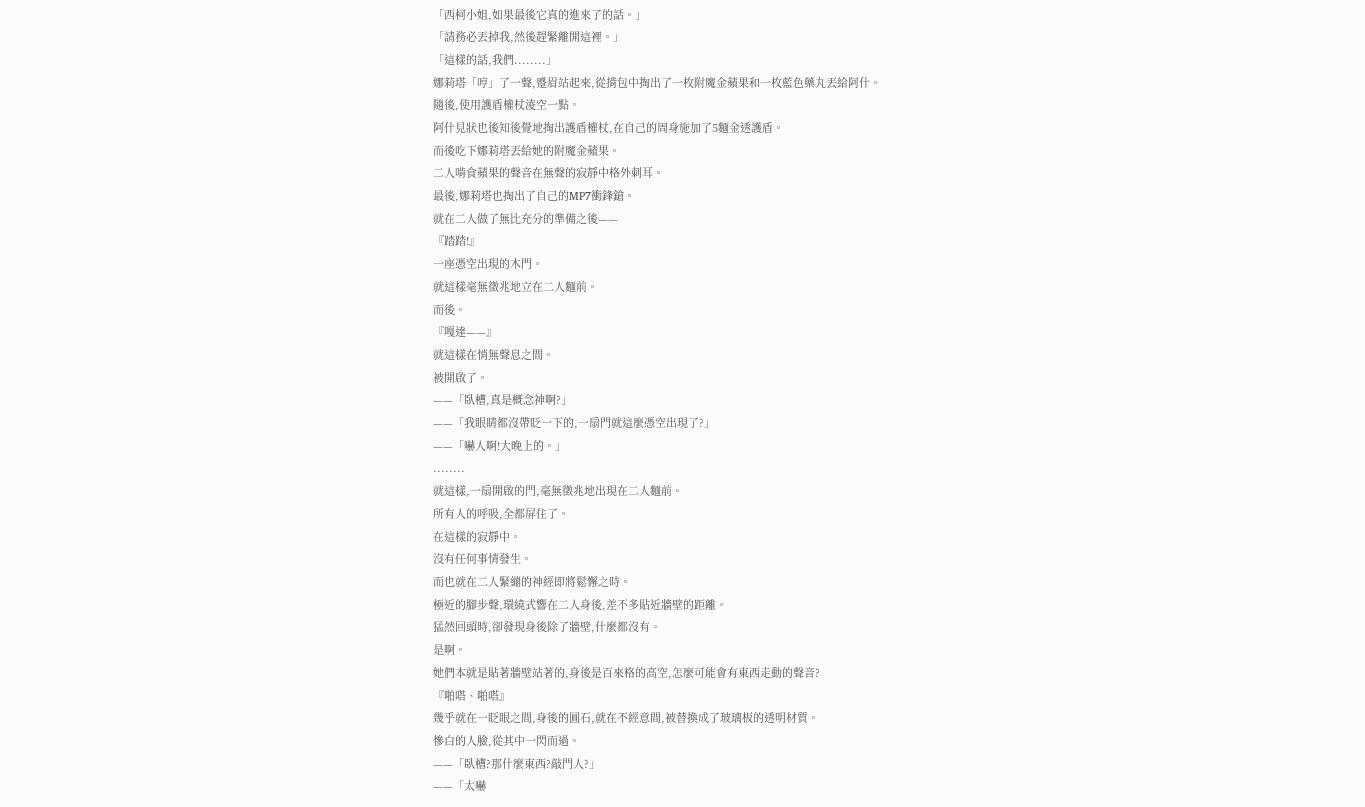「西柯小姐,如果最後它真的進來了的話。」
「請務必丟掉我,然後趕緊離開這裡。」
「這樣的話,我們........」
娜莉塔「哼」了一聲,蹙眉站起來,從揹包中掏出了一枚附魔金蘋果和一枚藍色藥丸丟給阿什。
隨後,使用護盾權杖淩空一點。
阿什見狀也後知後覺地掏出護盾權杖,在自己的周身施加了5麵金透護盾。
而後吃下娜莉塔丟給她的附魔金蘋果。
二人啃食蘋果的聲音在無聲的寂靜中格外刺耳。
最後,娜莉塔也掏出了自己的MP7衝鋒鎗。
就在二人做了無比充分的準備之後——
『踏踏!』
一座憑空出現的木門。
就這樣毫無徵兆地立在二人麵前。
而後。
『嘎達——』
就這樣在悄無聲息之間。
被開啟了。
——「臥槽,真是概念神啊?」
——「我眼睛都沒帶眨一下的,一扇門就這麼憑空出現了?」
——「嚇人啊!大晚上的。」
........
就這樣,一扇開啟的門,毫無徵兆地出現在二人麵前。
所有人的呼吸,全都屏住了。
在這樣的寂靜中。
沒有任何事情發生。
而也就在二人緊繃的神經即將鬆懈之時。
極近的腳步聲,環繞式響在二人身後,差不多貼近牆壁的距離。
猛然回頭時,卻發現身後除了牆壁,什麼都沒有。
是啊。
她們本就是貼著牆壁站著的,身後是百來格的高空,怎麼可能會有東西走動的聲音?
『啪嗒、啪嗒』
幾乎就在一眨眼之間,身後的圓石,就在不經意間,被替換成了玻璃板的透明材質。
慘白的人臉,從其中一閃而過。
——「臥槽?那什麼東西?敲門人?」
——「太嚇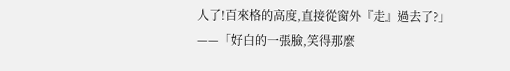人了!百來格的高度,直接從窗外『走』過去了?」
——「好白的一張臉,笑得那麼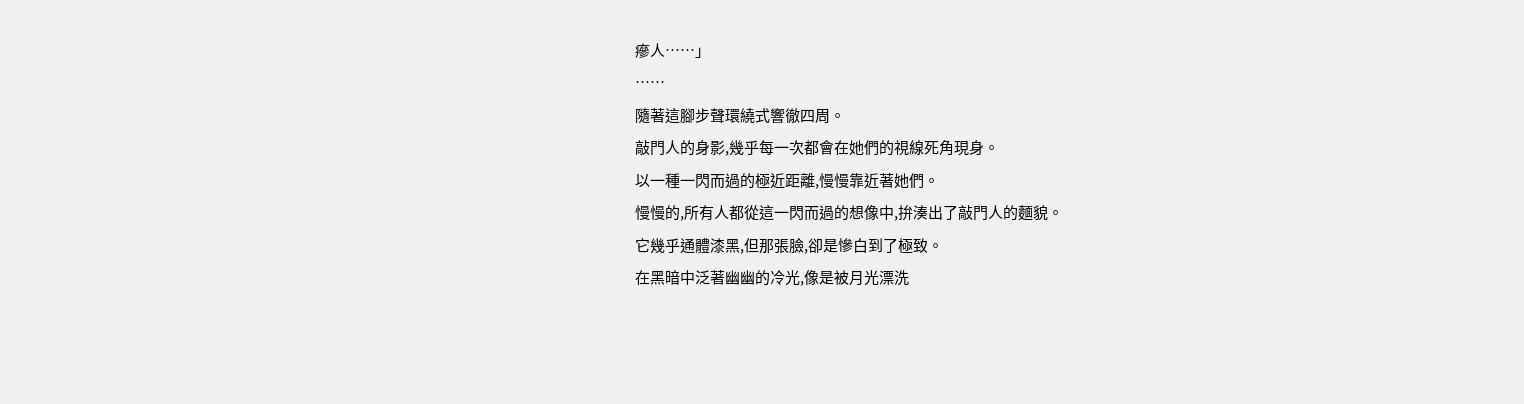瘮人……」
……
隨著這腳步聲環繞式響徹四周。
敲門人的身影,幾乎每一次都會在她們的視線死角現身。
以一種一閃而過的極近距離,慢慢靠近著她們。
慢慢的,所有人都從這一閃而過的想像中,拚湊出了敲門人的麵貌。
它幾乎通體漆黑,但那張臉,卻是慘白到了極致。
在黑暗中泛著幽幽的冷光,像是被月光漂洗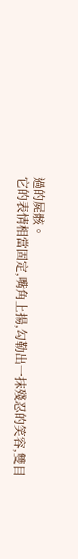過的屍骸。
它的表情相當固定,嘴角上揚,勾勒出一抹殘忍的笑容,雙目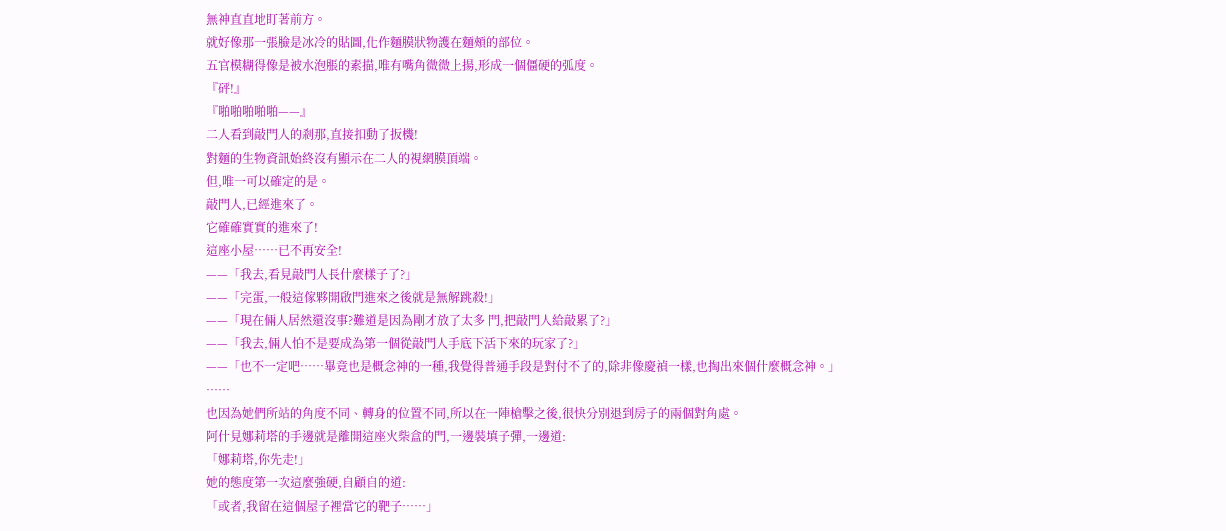無神直直地盯著前方。
就好像那一張臉是冰冷的貼圖,化作麵膜狀物護在麵頰的部位。
五官模糊得像是被水泡脹的素描,唯有嘴角微微上揚,形成一個僵硬的弧度。
『砰!』
『啪啪啪啪啪——』
二人看到敲門人的剎那,直接扣動了扳機!
對麵的生物資訊始終沒有顯示在二人的視網膜頂端。
但,唯一可以確定的是。
敲門人,已經進來了。
它確確實實的進來了!
這座小屋……已不再安全!
——「我去,看見敲門人長什麼樣子了?」
——「完蛋,一般這傢夥開啟門進來之後就是無解跳殺!」
——「現在倆人居然還沒事?難道是因為剛才放了太多 門,把敲門人給敲累了?」
——「我去,倆人怕不是要成為第一個從敲門人手底下活下來的玩家了?」
——「也不一定吧……畢竟也是概念神的一種,我覺得普通手段是對付不了的,除非像慶禎一樣,也掏出來個什麼概念神。」
……
也因為她們所站的角度不同、轉身的位置不同,所以在一陣槍擊之後,很快分別退到房子的兩個對角處。
阿什見娜莉塔的手邊就是離開這座火柴盒的門,一邊裝填子彈,一邊道:
「娜莉塔,你先走!」
她的態度第一次這麼強硬,自顧自的道:
「或者,我留在這個屋子裡當它的靶子……」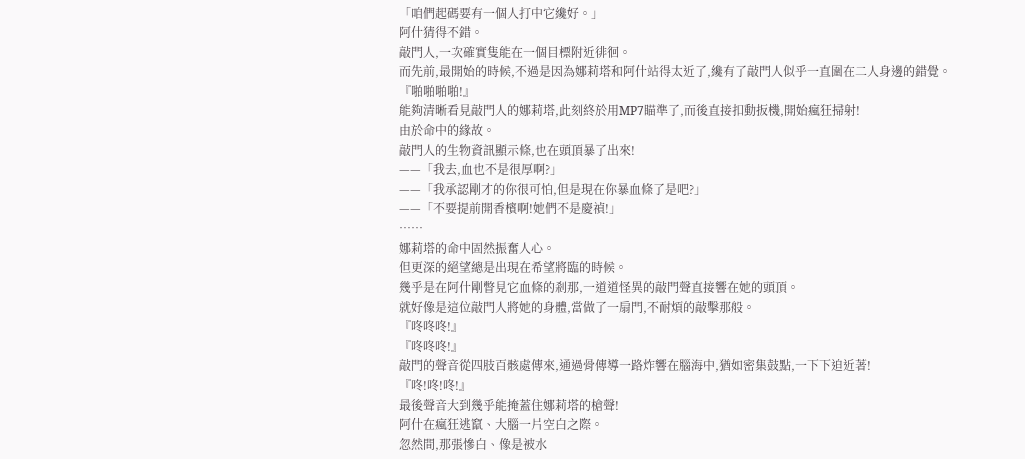「咱們起碼要有一個人打中它纔好。」
阿什猜得不錯。
敲門人,一次確實隻能在一個目標附近徘徊。
而先前,最開始的時候,不過是因為娜莉塔和阿什站得太近了,纔有了敲門人似乎一直圍在二人身邊的錯覺。
『啪啪啪啪!』
能夠清晰看見敲門人的娜莉塔,此刻終於用MP7瞄準了,而後直接扣動扳機,開始瘋狂掃射!
由於命中的緣故。
敲門人的生物資訊顯示條,也在頭頂暴了出來!
——「我去,血也不是很厚啊?」
——「我承認剛才的你很可怕,但是現在你暴血條了是吧?」
——「不要提前開香檳啊!她們不是慶禎!」
……
娜莉塔的命中固然振奮人心。
但更深的絕望總是出現在希望將臨的時候。
幾乎是在阿什剛瞥見它血條的剎那,一道道怪異的敲門聲直接響在她的頭頂。
就好像是這位敲門人將她的身體,當做了一扇門,不耐煩的敲擊那般。
『咚咚咚!』
『咚咚咚!』
敲門的聲音從四肢百骸處傳來,通過骨傳導一路炸響在腦海中,猶如密集鼓點,一下下迫近著!
『咚!咚!咚!』
最後聲音大到幾乎能掩蓋住娜莉塔的槍聲!
阿什在瘋狂逃竄、大腦一片空白之際。
忽然間,那張慘白、像是被水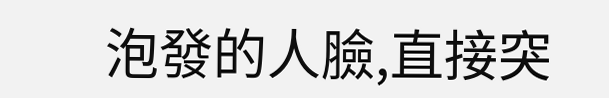泡發的人臉,直接突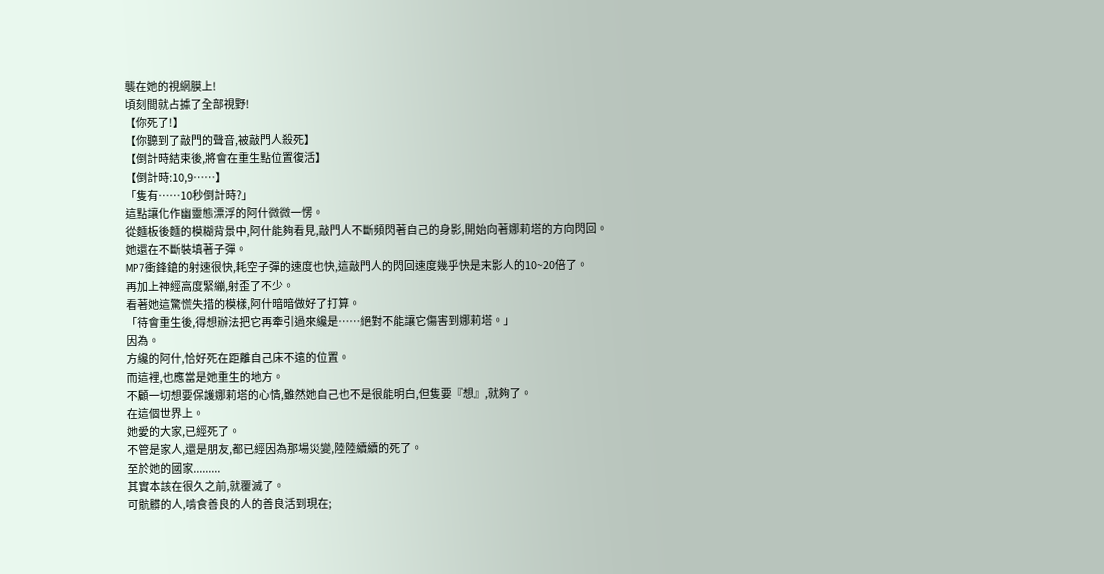襲在她的視網膜上!
頃刻間就占據了全部視野!
【你死了!】
【你聽到了敲門的聲音,被敲門人殺死】
【倒計時結束後,將會在重生點位置復活】
【倒計時:10,9……】
「隻有……10秒倒計時?」
這點讓化作幽靈態漂浮的阿什微微一愣。
從麵板後麵的模糊背景中,阿什能夠看見,敲門人不斷頻閃著自己的身影,開始向著娜莉塔的方向閃回。
她還在不斷裝填著子彈。
MP7衝鋒鎗的射速很快,耗空子彈的速度也快,這敲門人的閃回速度幾乎快是末影人的10~20倍了。
再加上神經高度緊繃,射歪了不少。
看著她這驚慌失措的模樣,阿什暗暗做好了打算。
「待會重生後,得想辦法把它再牽引過來纔是……絕對不能讓它傷害到娜莉塔。」
因為。
方纔的阿什,恰好死在距離自己床不遠的位置。
而這裡,也應當是她重生的地方。
不顧一切想要保護娜莉塔的心情,雖然她自己也不是很能明白,但隻要『想』,就夠了。
在這個世界上。
她愛的大家,已經死了。
不管是家人,還是朋友,都已經因為那場災變,陸陸續續的死了。
至於她的國家.........
其實本該在很久之前,就覆滅了。
可骯髒的人,啃食善良的人的善良活到現在;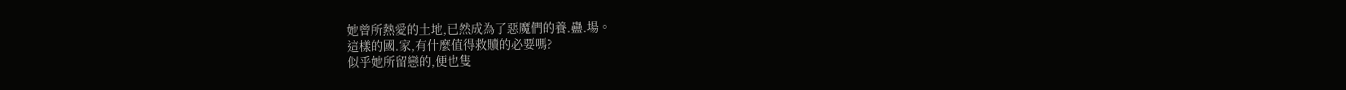她曾所熱愛的土地,已然成為了惡魔們的養.蠱.場。
這樣的國.家,有什麼值得救贖的必要嗎?
似乎她所留戀的,便也隻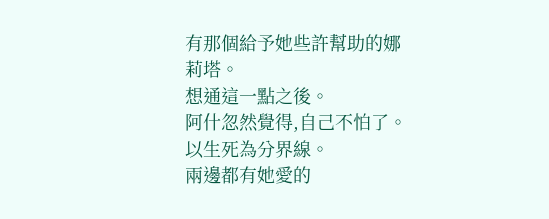有那個給予她些許幫助的娜莉塔。
想通這一點之後。
阿什忽然覺得,自己不怕了。
以生死為分界線。
兩邊都有她愛的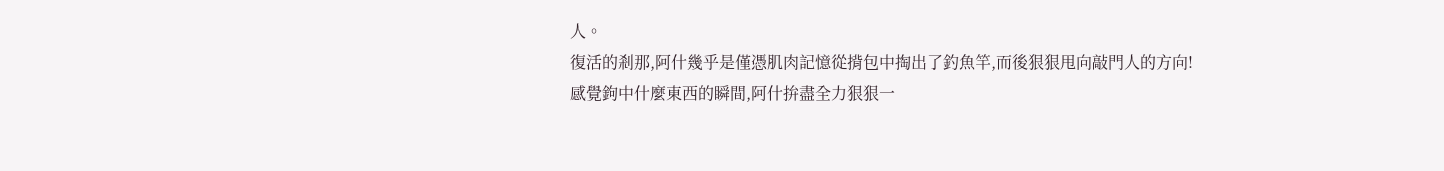人。
復活的剎那,阿什幾乎是僅憑肌肉記憶從揹包中掏出了釣魚竿,而後狠狠甩向敲門人的方向!
感覺鉤中什麼東西的瞬間,阿什拚盡全力狠狠一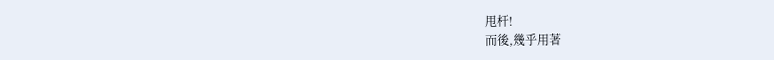甩杆!
而後,幾乎用著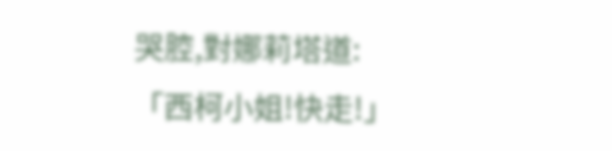哭腔,對娜莉塔道:
「西柯小姐!快走!」